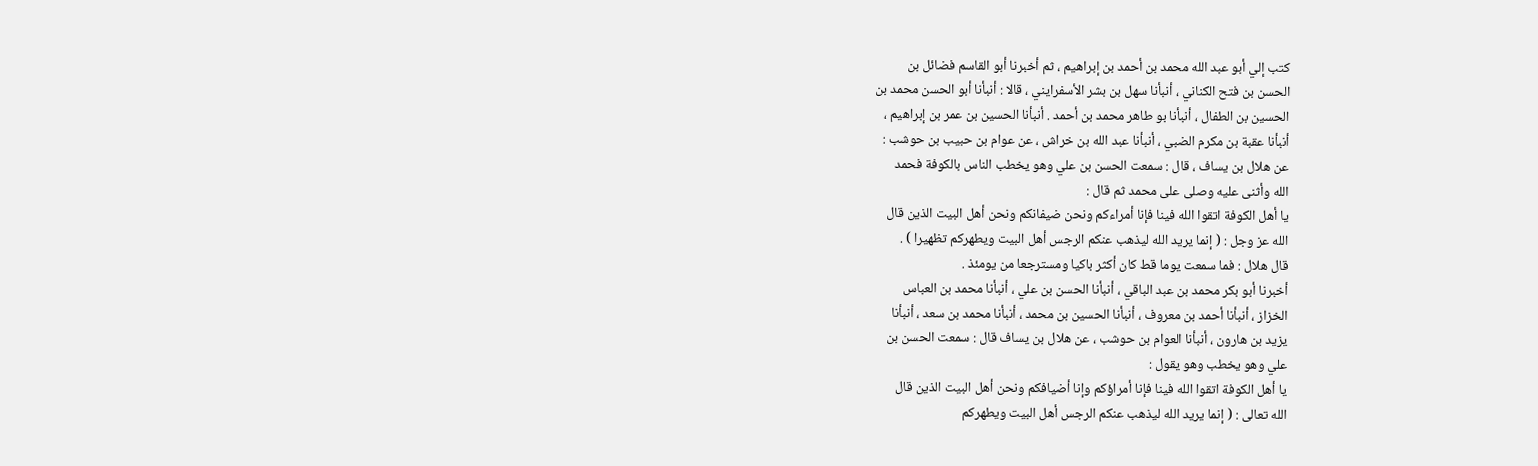كتب إلي أبو عبد الله محمد بن أحمد بن إبراهيم ، ثم أخبرنا أبو القاسم فضائل بن
الحسن بن فتح الكناني ، أنبأنا سهل بن بشر الأسفرايني ، قالا : أنبأنا أبو الحسن محمد بن
الحسين بن الطفال ، أنبأنا بو طاهر محمد بن أحمد . أنبأنا الحسين بن عمر بن إبراهيم ،
أنبأنا عقبة بن مكرم الضبي ، أنبأنا عبد الله بن خراش ، عن عوام بن حبيب بن حوشب :
عن هلال بن يساف ، قال : سمعت الحسن بن علي وهو يخطب الناس بالكوفة فحمد
الله وأثنى عليه وصلى على محمد ثم قال :
يا أهل الكوفة اتقوا الله فينا فإنا أمراءكم ونحن ضيفانكم ونحن أهل البيت الذين قال
الله عز وجل : ( إنما يريد الله ليذهب عنكم الرجس أهل البيت ويطهركم تظهيرا ) .
قال هلال : فما سمعت يوما قط كان أكثر باكيا ومسترجعا من يومئذ .
أخبرنا أبو بكر محمد بن عبد الباقي ، أنبأنا الحسن بن علي ، أنبأنا محمد بن العباس
الخزاز ، أنبأنا أحمد بن معروف ، أنبأنا الحسين بن محمد ، أنبأنا محمد بن سعد ، أنبأنا
يزيد بن هارون ، أنبأنا العوام بن حوشب ، عن هلال بن يساف قال : سمعت الحسن بن
علي وهو يخطب وهو يقول :
يا أهل الكوفة اتقوا الله فينا فإنا أمراؤكم وإنا أضيافكم ونحن أهل البيت الذين قال
الله تعالى : ( إنما يريد الله ليذهب عنكم الرجس أهل البيت ويطهركم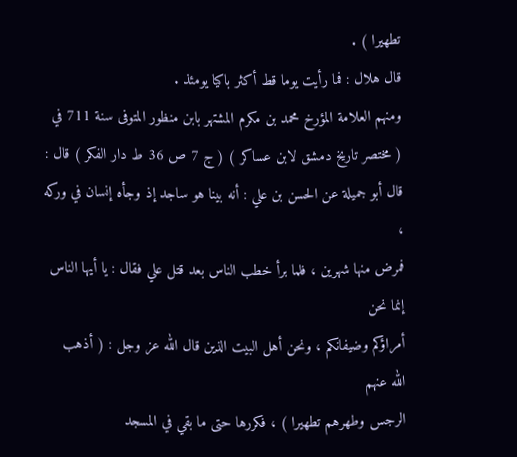تطهيرا ) .
قال هلال : فما رأيت يوما قط أكثر باكيا يومئذ .
ومنهم العلامة المؤرخ محمد بن مكرم المشتهر بابن منظور المتوفى سنة 711 في
( مختصر تاريخ دمشق لابن عساكر ) ( ج 7 ص 36 ط دار الفكر ) قال :
قال أبو جميلة عن الحسن بن علي : أنه بينا هو ساجد إذ وجأه إنسان في وركه ،
فمرض منها شهرين ، فلما برأ خطب الناس بعد قتل علي فقال : يا أيها الناس إنما نحن
أمراؤكم وضيفانكم ، ونحن أهل البيت الذين قال الله عز وجل : ( أذهب الله عنهم
الرجس وطهرهم تطهيرا ) ، فكررها حتى ما بقي في المسجد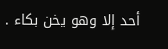أحد إلا وهو يخن بكاء .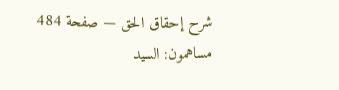شرح إحقاق الحق — صفحة 484
مساهمون: السيد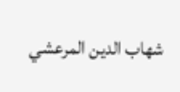شهاب الدين المرعشي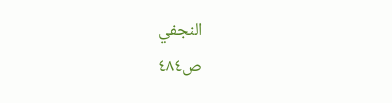النجفي
ص٤٨٤